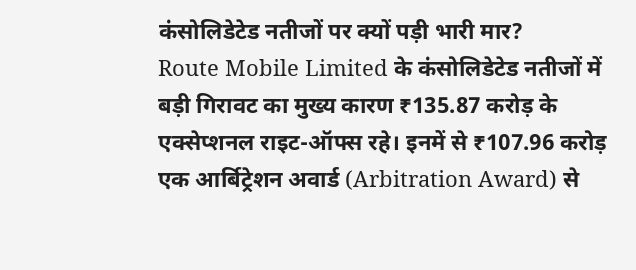कंसोलिडेटेड नतीजों पर क्यों पड़ी भारी मार?
Route Mobile Limited के कंसोलिडेटेड नतीजों में बड़ी गिरावट का मुख्य कारण ₹135.87 करोड़ के एक्सेप्शनल राइट-ऑफ्स रहे। इनमें से ₹107.96 करोड़ एक आर्बिट्रेशन अवार्ड (Arbitration Award) से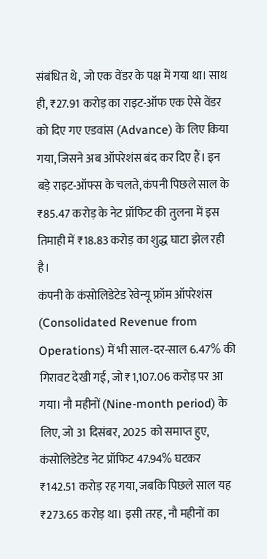संबंधित थे, जो एक वेंडर के पक्ष में गया था। साथ ही, ₹27.91 करोड़ का राइट-ऑफ एक ऐसे वेंडर को दिए गए एडवांस (Advance) के लिए किया गया, जिसने अब ऑपरेशंस बंद कर दिए हैं। इन बड़े राइट-ऑफ्स के चलते, कंपनी पिछले साल के ₹85.47 करोड़ के नेट प्रॉफिट की तुलना में इस तिमाही में ₹18.83 करोड़ का शुद्ध घाटा झेल रही है।
कंपनी के कंसोलिडेटेड रेवेन्यू फ्रॉम ऑपरेशंस (Consolidated Revenue from Operations) में भी साल-दर-साल 6.47% की गिरावट देखी गई, जो ₹1,107.06 करोड़ पर आ गया। नौ महीनों (Nine-month period) के लिए, जो 31 दिसंबर, 2025 को समाप्त हुए, कंसोलिडेटेड नेट प्रॉफिट 47.94% घटकर ₹142.51 करोड़ रह गया, जबकि पिछले साल यह ₹273.65 करोड़ था। इसी तरह, नौ महीनों का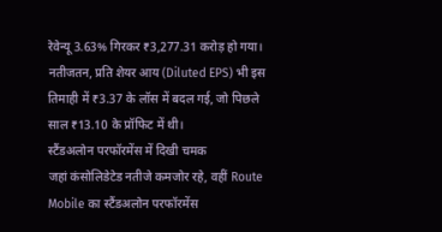रेवेन्यू 3.63% गिरकर ₹3,277.31 करोड़ हो गया। नतीजतन, प्रति शेयर आय (Diluted EPS) भी इस तिमाही में ₹3.37 के लॉस में बदल गई, जो पिछले साल ₹13.10 के प्रॉफिट में थी।
स्टैंडअलोन परफॉरमेंस में दिखी चमक
जहां कंसोलिडेटेड नतीजे कमजोर रहे, वहीं Route Mobile का स्टैंडअलोन परफॉरमेंस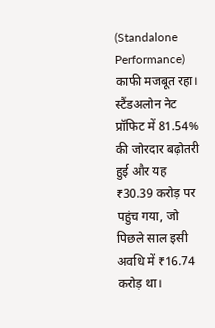(Standalone Performance) काफी मजबूत रहा। स्टैंडअलोन नेट प्रॉफिट में 81.54% की जोरदार बढ़ोतरी हुई और यह ₹30.39 करोड़ पर पहुंच गया, जो पिछले साल इसी अवधि में ₹16.74 करोड़ था।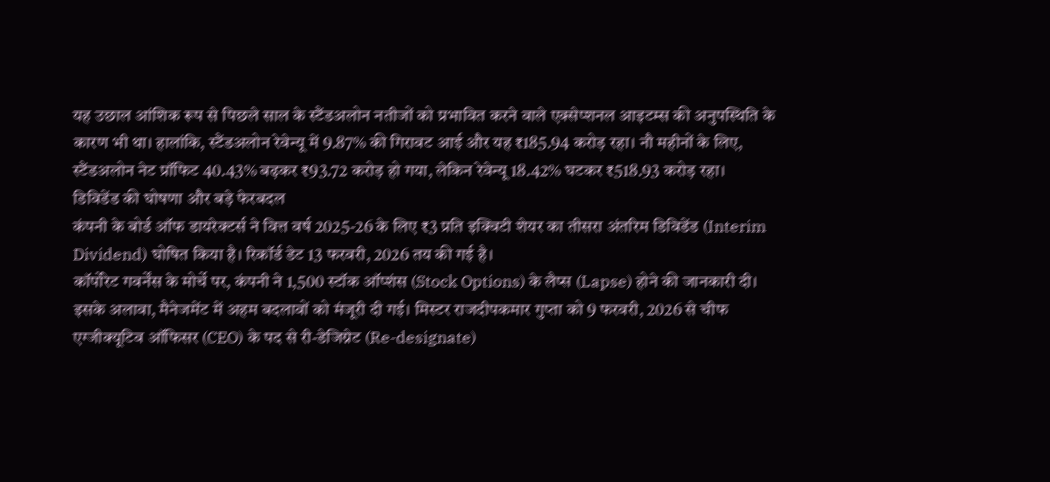यह उछाल आंशिक रूप से पिछले साल के स्टैंडअलोन नतीजों को प्रभावित करने वाले एक्सेप्शनल आइटम्स की अनुपस्थिति के कारण भी था। हालांकि, स्टैंडअलोन रेवेन्यू में 9.87% की गिरावट आई और यह ₹185.94 करोड़ रहा। नौ महीनों के लिए, स्टैंडअलोन नेट प्रॉफिट 40.43% बढ़कर ₹93.72 करोड़ हो गया, लेकिन रेवेन्यू 18.42% घटकर ₹518.93 करोड़ रहा।
डिविडेंड की घोषणा और बड़े फेरबदल
कंपनी के बोर्ड ऑफ डायरेक्टर्स ने वित्त वर्ष 2025-26 के लिए ₹3 प्रति इक्विटी शेयर का तीसरा अंतरिम डिविडेंड (Interim Dividend) घोषित किया है। रिकॉर्ड डेट 13 फरवरी, 2026 तय की गई है।
कॉर्पोरेट गवर्नेंस के मोर्चे पर, कंपनी ने 1,500 स्टॉक ऑप्शंस (Stock Options) के लैप्स (Lapse) होने की जानकारी दी। इसके अलावा, मैनेजमेंट में अहम बदलावों को मंजूरी दी गई। मिस्टर राजदीपकमार गुप्ता को 9 फरवरी, 2026 से चीफ एग्जीक्यूटिव ऑफिसर (CEO) के पद से री-डेजिग्नेट (Re-designate)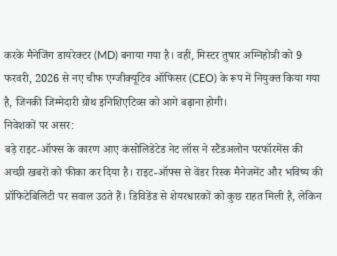करके मैनेजिंग डायरेक्टर (MD) बनाया गया है। वहीं, मिस्टर तुषार अग्निहोत्री को 9 फरवरी, 2026 से नए चीफ एग्जीक्यूटिव ऑफिसर (CEO) के रूप में नियुक्त किया गया है, जिनकी जिम्मेदारी ग्रोथ इनिशिएटिव्स को आगे बढ़ाना होगी।
निवेशकों पर असर:
बड़े राइट-ऑफ्स के कारण आए कंसोलिडेटेड नेट लॉस ने स्टैंडअलोन परफॉरमेंस की अच्छी खबरों को फीका कर दिया है। राइट-ऑफ्स से वेंडर रिस्क मैनेजमेंट और भविष्य की प्रॉफिटेबिलिटी पर सवाल उठते हैं। डिविडेंड से शेयरधारकों को कुछ राहत मिली है, लेकिन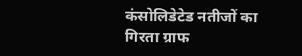कंसोलिडेटेड नतीजों का गिरता ग्राफ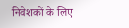निवेशकों के लिए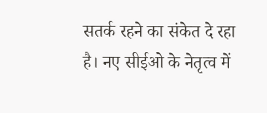सतर्क रहने का संकेत दे रहा है। नए सीईओ के नेतृत्व में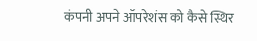कंपनी अपने ऑपरेशंस को कैसे स्थिर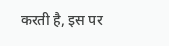करती है, इस पर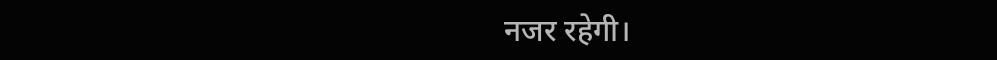नजर रहेगी।